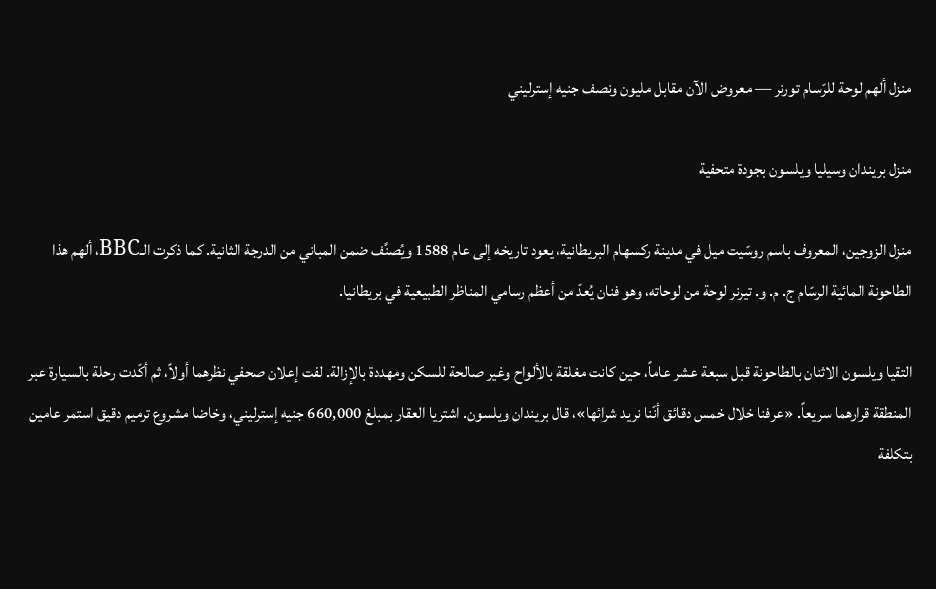منزل ألهم لوحة للرّسام تورنر — معروض الآن مقابل مليون ونصف جنيه إسترليني

منزل بريندان وسيليا ويلسون بجودة متحفية

منزل الزوجين، المعروف باسم روسّيت ميل في مدينة ركسهام البريطانية، يعود تاريخه إلى عام 1588 ويُصنَّف ضمن المباني من الدرجة الثانية. كما ذكرت الـBBC، ألهم هذا الطاحونة المائية الرسّام ج. م. و. تيرنر لوحة من لوحاته، وهو فنان يُعدّ من أعظم رسامي المناظر الطبيعية في بريطانيا.

التقيا ويلسون الاثنان بالطاحونة قبل سبعة عشر عاماً، حين كانت مغلقة بالألواح وغير صالحة للسكن ومهددة بالإزالة. لفت إعلان صحفي نظرهما أولاً، ثم أكّدت رحلة بالسيارة عبر المنطقة قرارهما سريعاً. «عرفنا خلال خمس دقائق أنّنا نريد شرائها»، قال بريندان ويلسون. اشتريا العقار بمبلغ 660,000 جنيه إسترليني، وخاضا مشروع ترميم دقيق استمر عامين بتكلفة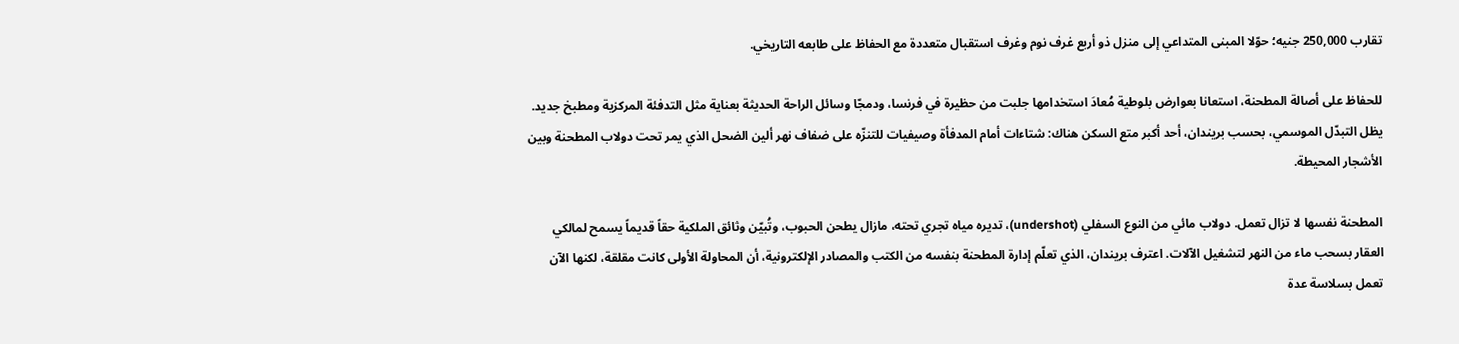تقارب 250,000 جنيه؛ حوّلا المبنى المتداعي إلى منزل ذو أربع غرف نوم وغرف استقبال متعددة مع الحفاظ على طابعه التاريخي.

للحفاظ على أصالة المطحنة، استعانا بعوارض بلوطية مُعادَ استخدامها جلبت من حظيرة في فرنسا، ودمجّا وسائل الراحة الحديثة بعناية مثل التدفئة المركزية ومطبخ جديد. يظل التبدّل الموسمي، بحسب بريندان، أحد أكبر متع السكن هناك: شتاءات أمام المدفأة وصيفيات للتنزّه على ضفاف نهر ألين الضحل الذي يمر تحت دولاب المطحنة وبين الأشجار المحيطة.

المطحنة نفسها لا تزال تعمل. دولاب مائي من النوع السفلي (undershot)، تديره مياه تجري تحته، مازال يطحن الحبوب، وتُبيّن وثائق الملكية حقاً قديماً يسمح لمالكي العقار بسحب ماء من النهر لتشغيل الآلات. اعترف بريندان، الذي تعلّم إدارة المطحنة بنفسه من الكتب والمصادر الإلكترونية، أن المحاولة الأولى كانت مقلقة، لكنها الآن تعمل بسلاسة عدة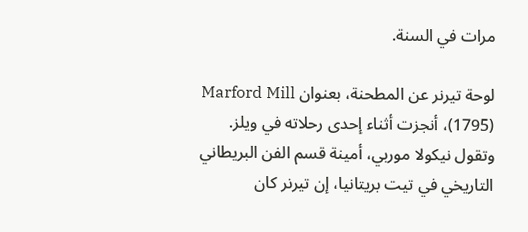مرات في السنة.

لوحة تيرنر عن المطحنة، بعنوان Marford Mill (1795)، أنجزت أثناء إحدى رحلاته في ويلز. وتقول نيكولا موربي، أمينة قسم الفن البريطاني التاريخي في تيت بريتانيا، إن تيرنر كان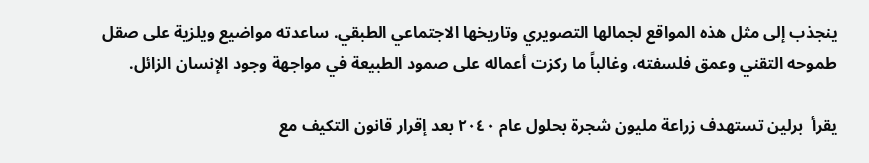ينجذب إلى مثل هذه المواقع لجمالها التصويري وتاريخها الاجتماعي الطبقي. ساعدته مواضيع ويلزية على صقل طموحه التقني وعمق فلسفته، وغالباً ما ركزت أعماله على صمود الطبيعة في مواجهة وجود الإنسان الزائل.

يقرأ  برلين تستهدف زراعة مليون شجرة بحلول عام ٢٠٤٠ بعد إقرار قانون التكيف مع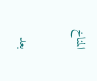المناخ

بعد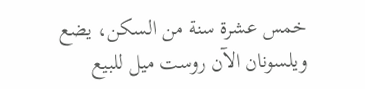خمس عشرة سنة من السكن، يضع ويلسونان الآن روست ميل للبيع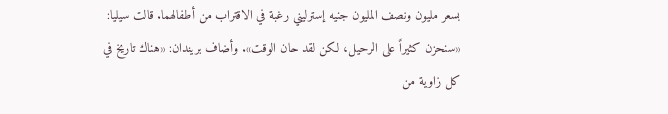بسعر مليون ونصف المليون جنيه إسترليني رغبة في الاقتراب من أطفالهما. قالت سيليا: «سنحزن كثيراً على الرحيل، لكن لقد حان الوقت». وأضاف بريندان: «هناك تاريخ في كل زاوية من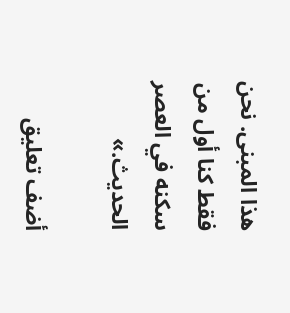هذا المبنى. نحن فقط كنا أول من سكنه في العصر الحديث.»

أضف تعليق